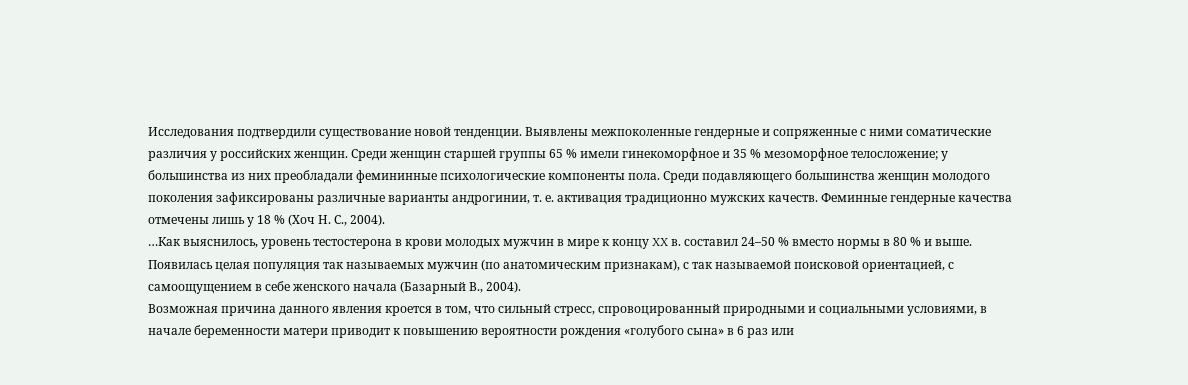Исследования подтвердили существование новой тенденции. Выявлены межпоколенные гендерные и сопряженные с ними соматические различия у российских женщин. Среди женщин старшей группы 65 % имели гинекоморфное и 35 % мезоморфное телосложение; у большинства из них преобладали фемининные психологические компоненты пола. Среди подавляющего большинства женщин молодого поколения зафиксированы различные варианты андрогинии, т. е. активация традиционно мужских качеств. Феминные гендерные качества отмечены лишь у 18 % (Хоч Н. С., 2004).
…Как выяснилось, уровень тестостерона в крови молодых мужчин в мире к концу XX в. составил 24–50 % вместо нормы в 80 % и выше. Появилась целая популяция так называемых мужчин (по анатомическим признакам), с так называемой поисковой ориентацией, с самоощущением в себе женского начала (Базарный В., 2004).
Возможная причина данного явления кроется в том, что сильный стресс, спровоцированный природными и социальными условиями, в начале беременности матери приводит к повышению вероятности рождения «голубого сына» в 6 раз или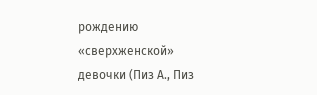рождению «сверхженской» девочки (Пиз А., Пиз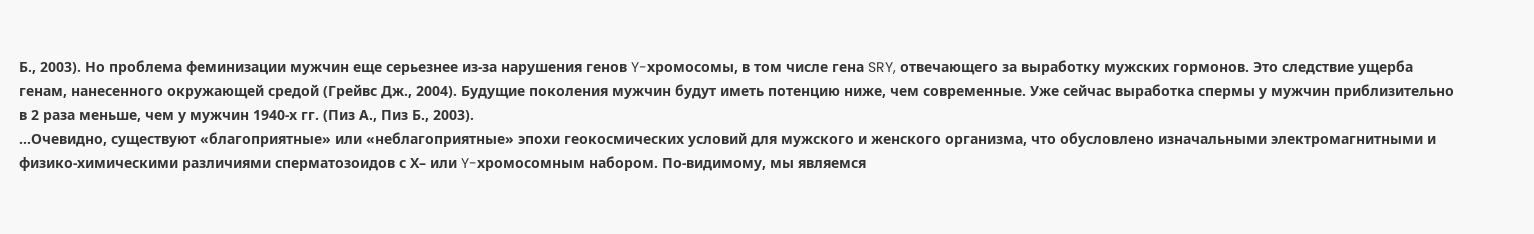Б., 2003). Но проблема феминизации мужчин еще серьезнее из-за нарушения генов Y-хромосомы, в том числе гена SRY, отвечающего за выработку мужских гормонов. Это следствие ущерба генам, нанесенного окружающей средой (Грейвс Дж., 2004). Будущие поколения мужчин будут иметь потенцию ниже, чем современные. Уже сейчас выработка спермы у мужчин приблизительно в 2 раза меньше, чем у мужчин 1940-х гг. (Пиз А., Пиз Б., 2003).
…Очевидно, существуют «благоприятные» или «неблагоприятные» эпохи геокосмических условий для мужского и женского организма, что обусловлено изначальными электромагнитными и физико-химическими различиями сперматозоидов с Х– или Y-хромосомным набором. По-видимому, мы являемся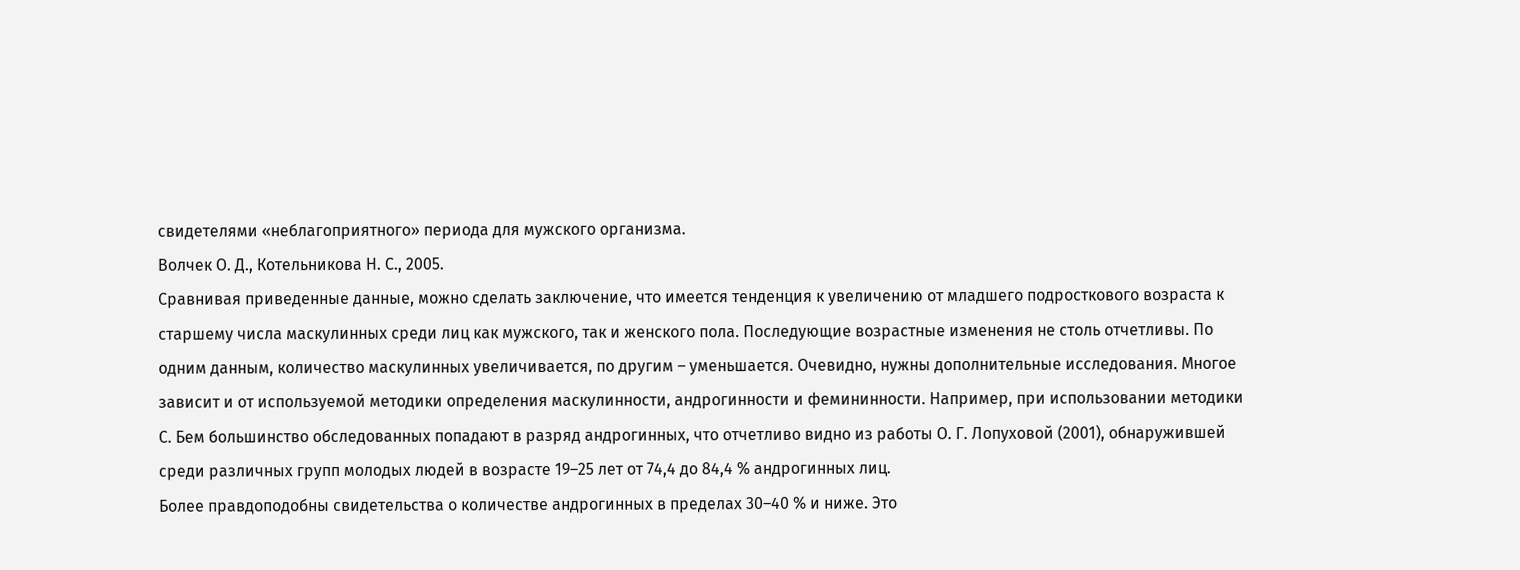свидетелями «неблагоприятного» периода для мужского организма.
Волчек О. Д., Котельникова Н. С., 2005.
Сравнивая приведенные данные, можно сделать заключение, что имеется тенденция к увеличению от младшего подросткового возраста к старшему числа маскулинных среди лиц как мужского, так и женского пола. Последующие возрастные изменения не столь отчетливы. По одним данным, количество маскулинных увеличивается, по другим – уменьшается. Очевидно, нужны дополнительные исследования. Многое зависит и от используемой методики определения маскулинности, андрогинности и фемининности. Например, при использовании методики С. Бем большинство обследованных попадают в разряд андрогинных, что отчетливо видно из работы О. Г. Лопуховой (2001), обнаружившей среди различных групп молодых людей в возрасте 19–25 лет от 74,4 до 84,4 % андрогинных лиц.
Более правдоподобны свидетельства о количестве андрогинных в пределах 30–40 % и ниже. Это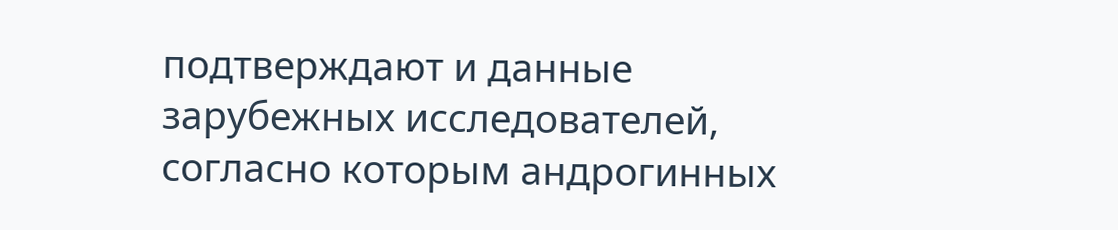подтверждают и данные зарубежных исследователей, согласно которым андрогинных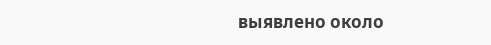выявлено около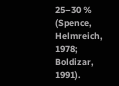25–30 % (Spence, Helmreich, 1978; Boldizar, 1991).